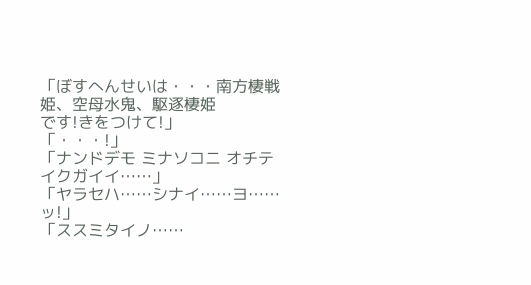「ぼすへんせいは・・・南方棲戦姫、空母水鬼、駆逐棲姫
です!きをつけて!」
「・・・!」
「ナンドデモ ミナソコニ オチテイクガイイ……」
「ヤラセハ……シナイ……ヨ……ッ!」
「ススミタイノ……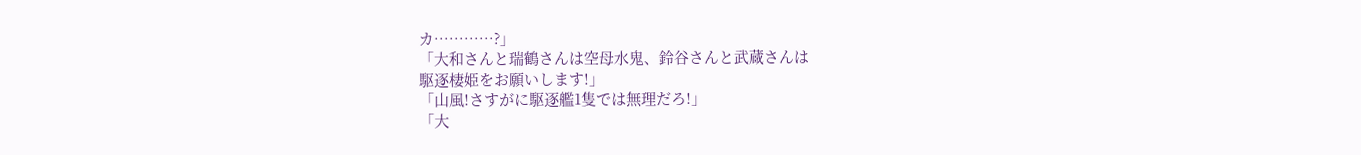カ…………?」
「大和さんと瑞鶴さんは空母水鬼、鈴谷さんと武蔵さんは
駆逐棲姫をお願いします!」
「山風!さすがに駆逐艦1隻では無理だろ!」
「大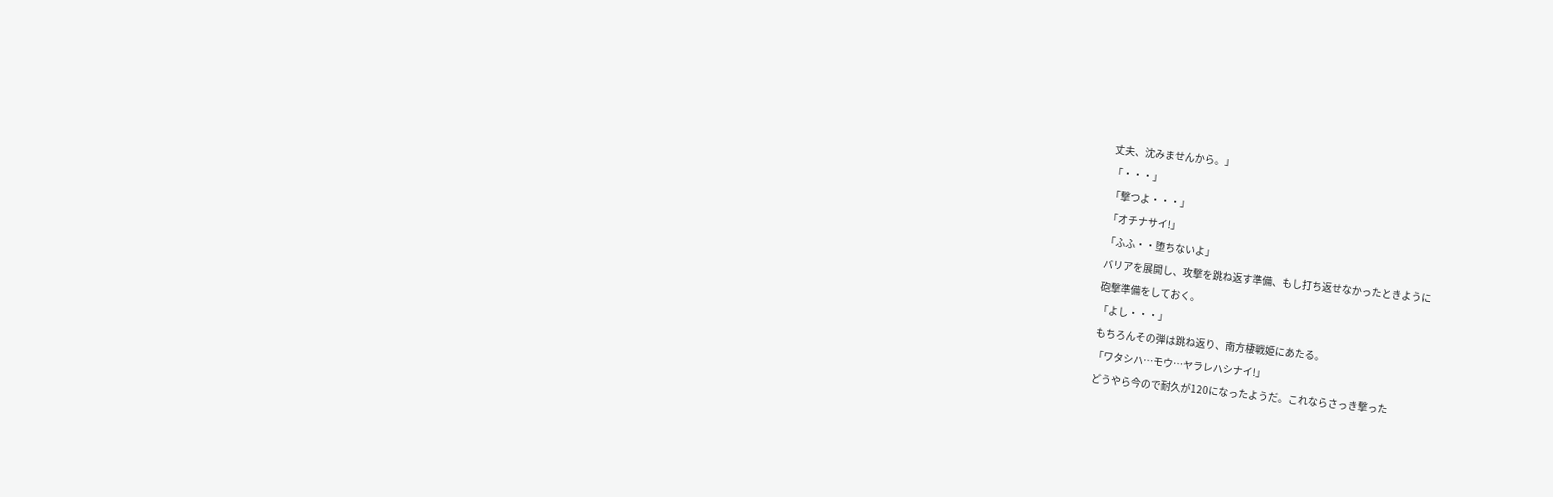丈夫、沈みませんから。」
「・・・」
「撃つよ・・・」
「オチナサイ!」
「ふふ・・堕ちないよ」
バリアを展開し、攻撃を跳ね返す準備、もし打ち返せなかったときように
砲撃準備をしておく。
「よし・・・」
もちろんその弾は跳ね返り、南方棲戦姫にあたる。
「ワタシハ…モウ…ヤラレハシナイ!」
どうやら今ので耐久が120になったようだ。これならさっき撃った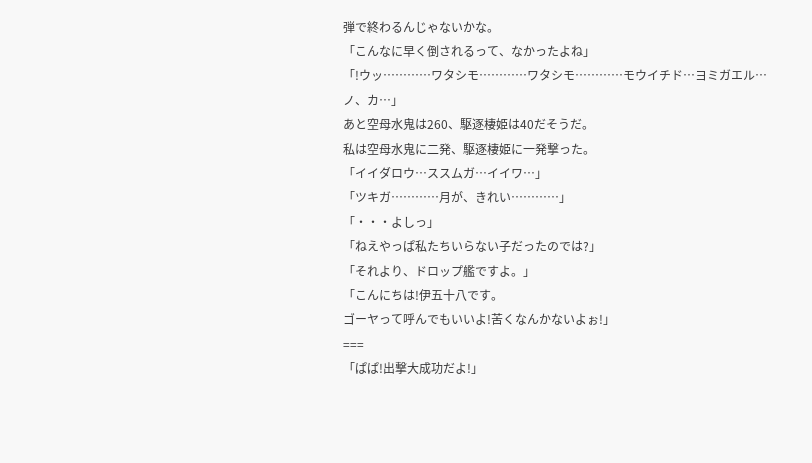弾で終わるんじゃないかな。
「こんなに早く倒されるって、なかったよね」
「!ウッ…………ワタシモ…………ワタシモ…………モウイチド…ヨミガエル…ノ、カ…」
あと空母水鬼は260、駆逐棲姫は40だそうだ。
私は空母水鬼に二発、駆逐棲姫に一発撃った。
「イイダロウ…ススムガ…イイワ…」
「ツキガ…………月が、きれい…………」
「・・・よしっ」
「ねえやっぱ私たちいらない子だったのでは?」
「それより、ドロップ艦ですよ。」
「こんにちは!伊五十八です。
ゴーヤって呼んでもいいよ!苦くなんかないよぉ!」
===
「ぱぱ!出撃大成功だよ!」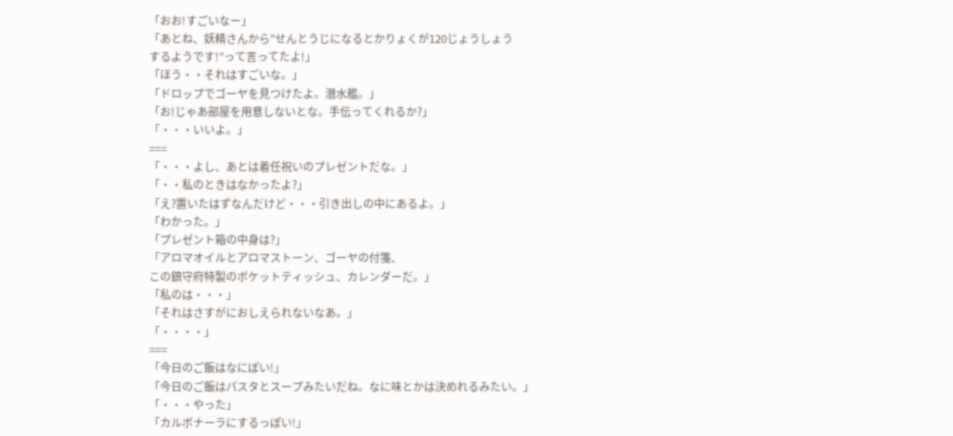「おお!すごいなー」
「あとね、妖精さんから”せんとうじになるとかりょくが120じょうしょう
するようです!”って言ってたよ!」
「ほう・・それはすごいな。」
「ドロップでゴーヤを見つけたよ。潜水艦。」
「お!じゃあ部屋を用意しないとな。手伝ってくれるか?」
「・・・いいよ。」
===
「・・・よし、あとは着任祝いのプレゼントだな。」
「・・私のときはなかったよ?」
「え?置いたはずなんだけど・・・引き出しの中にあるよ。」
「わかった。」
「プレゼント箱の中身は?」
「アロマオイルとアロマストーン、ゴーヤの付箋、
この鎮守府特製のポケットティッシュ、カレンダーだ。」
「私のは・・・」
「それはさすがにおしえられないなあ。」
「・・・・」
===
「今日のご飯はなにぽい!」
「今日のご飯はパスタとスープみたいだね。なに味とかは決めれるみたい。」
「・・・やった」
「カルボナーラにするっぽい!」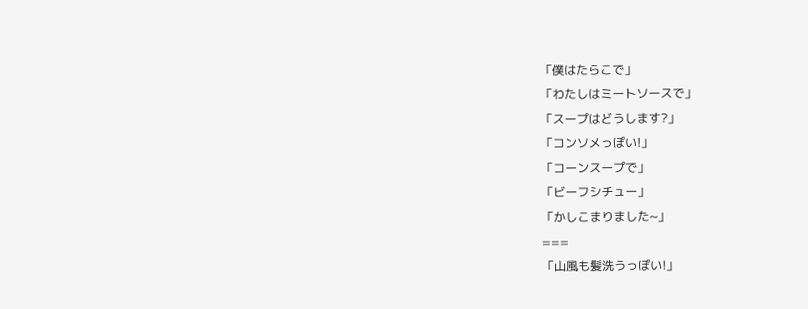「僕はたらこで」
「わたしはミートソースで」
「スープはどうします?」
「コンソメっぽい!」
「コーンスープで」
「ビーフシチュー」
「かしこまりました~」
===
「山風も髪洗うっぽい!」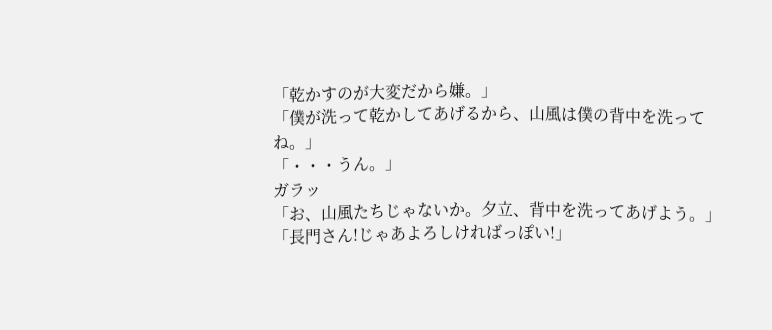「乾かすのが大変だから嫌。」
「僕が洗って乾かしてあげるから、山風は僕の背中を洗ってね。」
「・・・うん。」
ガラッ
「お、山風たちじゃないか。夕立、背中を洗ってあげよう。」
「長門さん!じゃあよろしければっぽい!」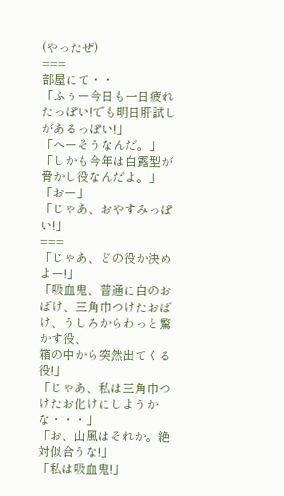(やったぜ)
===
部屋にて・・
「ふぅー今日も一日疲れたっぽい!でも明日肝試しがあるっぽい!」
「へーそうなんだ。」
「しかも今年は白露型が脅かし役なんだよ。」
「おー」
「じゃあ、おやすみっぽい!」
===
「じゃあ、どの役か決めよー!」
「吸血鬼、普通に白のおばけ、三角巾つけたおばけ、うしろからわっと驚かす役、
箱の中から突然出てくる役!」
「じゃあ、私は三角巾つけたお化けにしようかな・・・」
「お、山風はそれか。絶対似合うな!」
「私は吸血鬼!」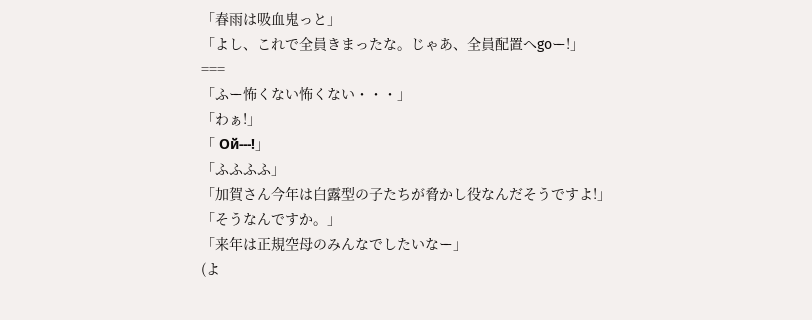「春雨は吸血鬼っと」
「よし、これで全員きまったな。じゃあ、全員配置へgoー!」
===
「ふー怖くない怖くない・・・」
「わぁ!」
「 Ой---!」
「ふふふふ」
「加賀さん今年は白露型の子たちが脅かし役なんだそうですよ!」
「そうなんですか。」
「来年は正規空母のみんなでしたいなー」
(よ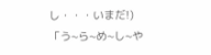し・・・いまだ!)
「う~ら~め~し~や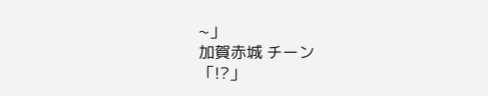~」
加賀赤城 チーン
「!?」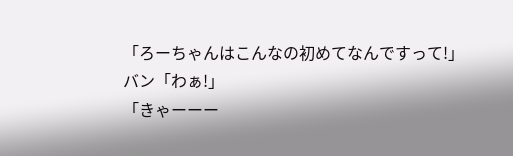「ろーちゃんはこんなの初めてなんですって!」
バン「わぁ!」
「きゃーーー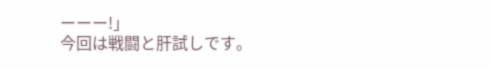ーーー!」
今回は戦闘と肝試しです。